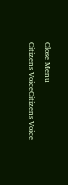Close Menu
Citizens VoiceCitizens Voice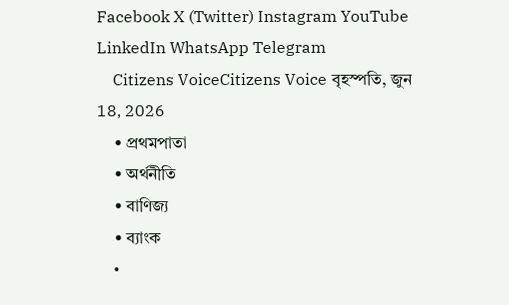Facebook X (Twitter) Instagram YouTube LinkedIn WhatsApp Telegram
    Citizens VoiceCitizens Voice বৃহস্পতি, জুন 18, 2026
    • প্রথমপাতা
    • অর্থনীতি
    • বাণিজ্য
    • ব্যাংক
    •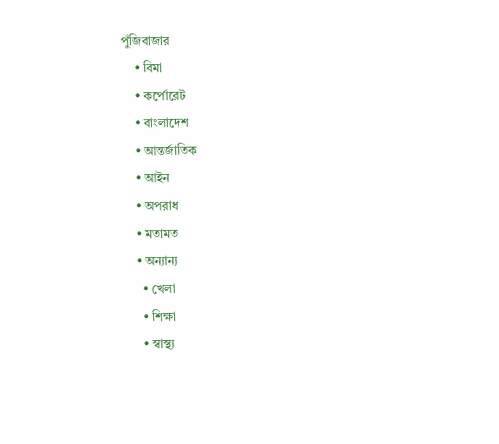পুঁজিবাজার
    • বিমা
    • কর্পোরেট
    • বাংলাদেশ
    • আন্তর্জাতিক
    • আইন
    • অপরাধ
    • মতামত
    • অন্যান্য
      • খেলা
      • শিক্ষা
      • স্বাস্থ্য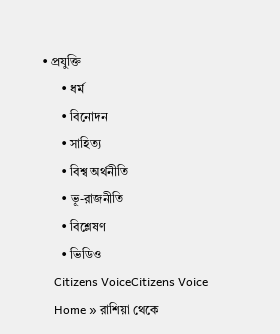• প্রযুক্তি
      • ধর্ম
      • বিনোদন
      • সাহিত্য
      • বিশ্ব অর্থনীতি
      • ভূ-রাজনীতি
      • বিশ্লেষণ
      • ভিডিও
    Citizens VoiceCitizens Voice
    Home » রাশিয়া থেকে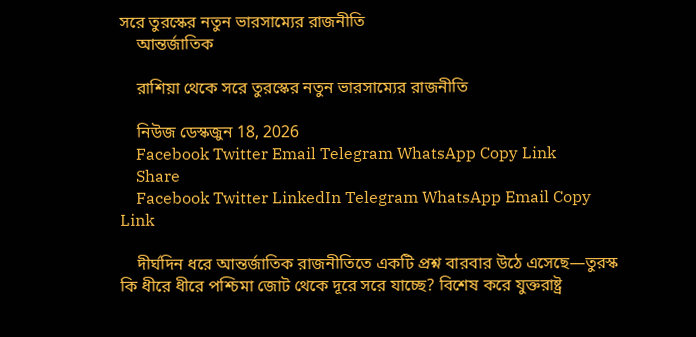সরে তুরস্কের নতুন ভারসাম্যের রাজনীতি
    আন্তর্জাতিক

    রাশিয়া থেকে সরে তুরস্কের নতুন ভারসাম্যের রাজনীতি

    নিউজ ডেস্কজুন 18, 2026
    Facebook Twitter Email Telegram WhatsApp Copy Link
    Share
    Facebook Twitter LinkedIn Telegram WhatsApp Email Copy Link

    দীর্ঘদিন ধরে আন্তর্জাতিক রাজনীতিতে একটি প্রশ্ন বারবার উঠে এসেছে—তুরস্ক কি ধীরে ধীরে পশ্চিমা জোট থেকে দূরে সরে যাচ্ছে? বিশেষ করে যুক্তরাষ্ট্র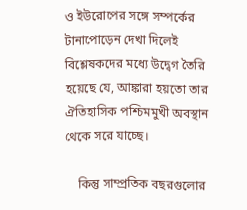ও ইউরোপের সঙ্গে সম্পর্কের টানাপোড়েন দেখা দিলেই বিশ্লেষকদের মধ্যে উদ্বেগ তৈরি হয়েছে যে, আঙ্কারা হয়তো তার ঐতিহাসিক পশ্চিমমুখী অবস্থান থেকে সরে যাচ্ছে।

    কিন্তু সাম্প্রতিক বছরগুলোর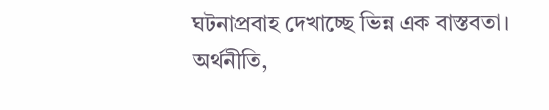ঘটনাপ্রবাহ দেখাচ্ছে ভিন্ন এক বাস্তবতা। অর্থনীতি,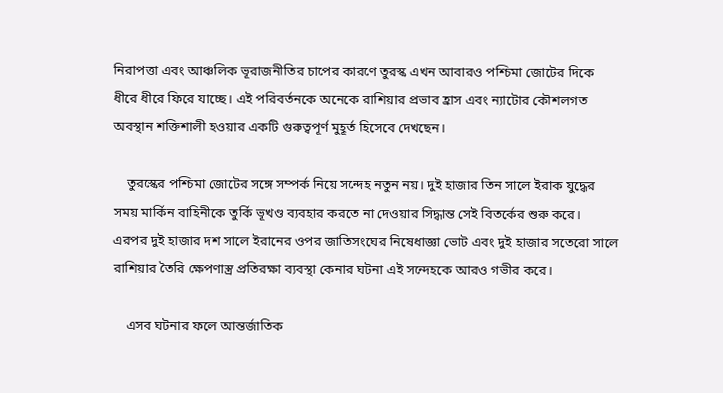নিরাপত্তা এবং আঞ্চলিক ভূরাজনীতির চাপের কারণে তুরস্ক এখন আবারও পশ্চিমা জোটের দিকে ধীরে ধীরে ফিরে যাচ্ছে। এই পরিবর্তনকে অনেকে রাশিয়ার প্রভাব হ্রাস এবং ন্যাটোর কৌশলগত অবস্থান শক্তিশালী হওয়ার একটি গুরুত্বপূর্ণ মুহূর্ত হিসেবে দেখছেন।

    তুরস্কের পশ্চিমা জোটের সঙ্গে সম্পর্ক নিয়ে সন্দেহ নতুন নয়। দুই হাজার তিন সালে ইরাক যুদ্ধের সময় মার্কিন বাহিনীকে তুর্কি ভূখণ্ড ব্যবহার করতে না দেওয়ার সিদ্ধান্ত সেই বিতর্কের শুরু করে। এরপর দুই হাজার দশ সালে ইরানের ওপর জাতিসংঘের নিষেধাজ্ঞা ভোট এবং দুই হাজার সতেরো সালে রাশিয়ার তৈরি ক্ষেপণাস্ত্র প্রতিরক্ষা ব্যবস্থা কেনার ঘটনা এই সন্দেহকে আরও গভীর করে।

    এসব ঘটনার ফলে আন্তর্জাতিক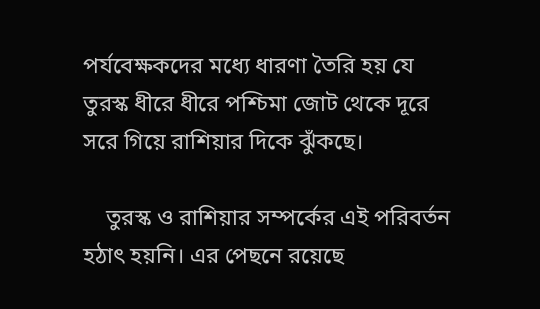পর্যবেক্ষকদের মধ্যে ধারণা তৈরি হয় যে তুরস্ক ধীরে ধীরে পশ্চিমা জোট থেকে দূরে সরে গিয়ে রাশিয়ার দিকে ঝুঁকছে।

    তুরস্ক ও রাশিয়ার সম্পর্কের এই পরিবর্তন হঠাৎ হয়নি। এর পেছনে রয়েছে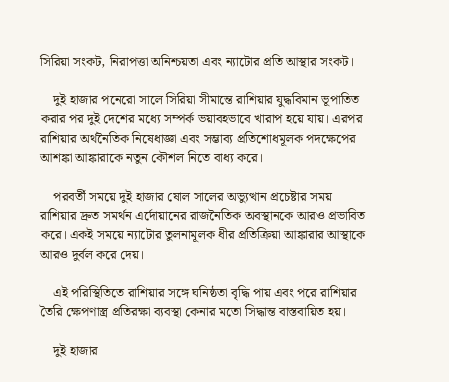সিরিয়া সংকট, নিরাপত্তা অনিশ্চয়তা এবং ন্যাটোর প্রতি আস্থার সংকট।

    দুই হাজার পনেরো সালে সিরিয়া সীমান্তে রাশিয়ার যুদ্ধবিমান ভূপাতিত করার পর দুই দেশের মধ্যে সম্পর্ক ভয়াবহভাবে খারাপ হয়ে যায়। এরপর রাশিয়ার অর্থনৈতিক নিষেধাজ্ঞা এবং সম্ভাব্য প্রতিশোধমূলক পদক্ষেপের আশঙ্কা আঙ্কারাকে নতুন কৌশল নিতে বাধ্য করে।

    পরবর্তী সময়ে দুই হাজার ষোল সালের অভ্যুত্থান প্রচেষ্টার সময় রাশিয়ার দ্রুত সমর্থন এর্দোয়ানের রাজনৈতিক অবস্থানকে আরও প্রভাবিত করে। একই সময়ে ন্যাটোর তুলনামূলক ধীর প্রতিক্রিয়া আঙ্কারার আস্থাকে আরও দুর্বল করে দেয়।

    এই পরিস্থিতিতে রাশিয়ার সঙ্গে ঘনিষ্ঠতা বৃদ্ধি পায় এবং পরে রাশিয়ার তৈরি ক্ষেপণাস্ত্র প্রতিরক্ষা ব্যবস্থা কেনার মতো সিদ্ধান্ত বাস্তবায়িত হয়।

    দুই হাজার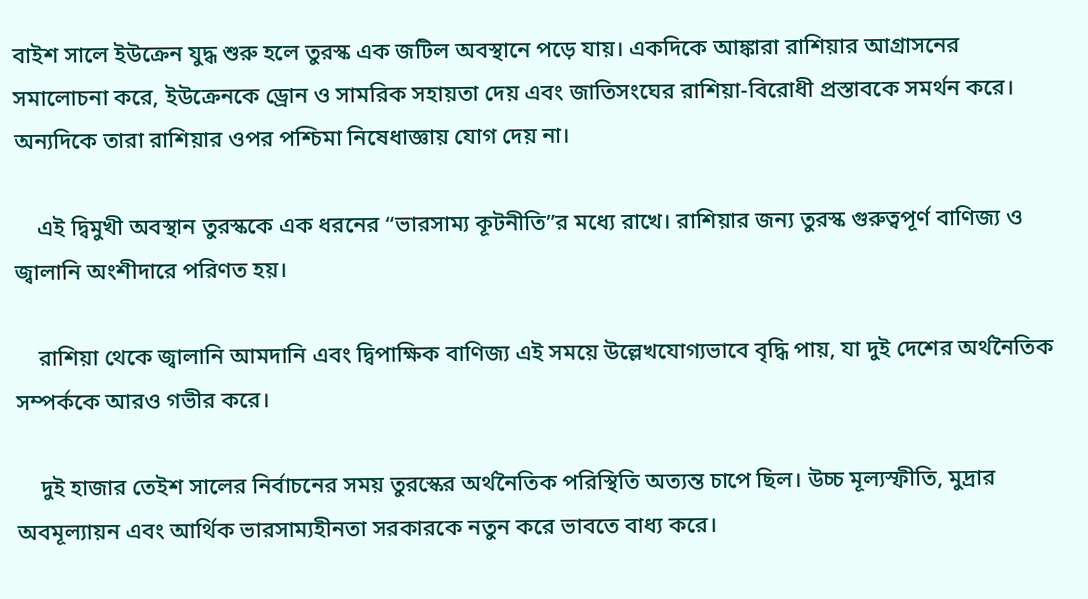বাইশ সালে ইউক্রেন যুদ্ধ শুরু হলে তুরস্ক এক জটিল অবস্থানে পড়ে যায়। একদিকে আঙ্কারা রাশিয়ার আগ্রাসনের সমালোচনা করে, ইউক্রেনকে ড্রোন ও সামরিক সহায়তা দেয় এবং জাতিসংঘের রাশিয়া-বিরোধী প্রস্তাবকে সমর্থন করে। অন্যদিকে তারা রাশিয়ার ওপর পশ্চিমা নিষেধাজ্ঞায় যোগ দেয় না।

    এই দ্বিমুখী অবস্থান তুরস্ককে এক ধরনের “ভারসাম্য কূটনীতি”র মধ্যে রাখে। রাশিয়ার জন্য তুরস্ক গুরুত্বপূর্ণ বাণিজ্য ও জ্বালানি অংশীদারে পরিণত হয়।

    রাশিয়া থেকে জ্বালানি আমদানি এবং দ্বিপাক্ষিক বাণিজ্য এই সময়ে উল্লেখযোগ্যভাবে বৃদ্ধি পায়, যা দুই দেশের অর্থনৈতিক সম্পর্ককে আরও গভীর করে।

    দুই হাজার তেইশ সালের নির্বাচনের সময় তুরস্কের অর্থনৈতিক পরিস্থিতি অত্যন্ত চাপে ছিল। উচ্চ মূল্যস্ফীতি, মুদ্রার অবমূল্যায়ন এবং আর্থিক ভারসাম্যহীনতা সরকারকে নতুন করে ভাবতে বাধ্য করে।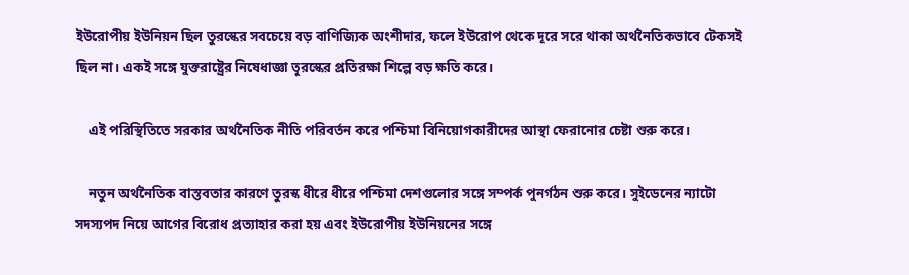ইউরোপীয় ইউনিয়ন ছিল তুরস্কের সবচেয়ে বড় বাণিজ্যিক অংশীদার, ফলে ইউরোপ থেকে দূরে সরে থাকা অর্থনৈতিকভাবে টেকসই ছিল না। একই সঙ্গে যুক্তরাষ্ট্রের নিষেধাজ্ঞা তুরস্কের প্রতিরক্ষা শিল্পে বড় ক্ষতি করে।

    এই পরিস্থিতিতে সরকার অর্থনৈতিক নীতি পরিবর্তন করে পশ্চিমা বিনিয়োগকারীদের আস্থা ফেরানোর চেষ্টা শুরু করে।

    নতুন অর্থনৈতিক বাস্তবতার কারণে তুরস্ক ধীরে ধীরে পশ্চিমা দেশগুলোর সঙ্গে সম্পর্ক পুনর্গঠন শুরু করে। সুইডেনের ন্যাটো সদস্যপদ নিয়ে আগের বিরোধ প্রত্যাহার করা হয় এবং ইউরোপীয় ইউনিয়নের সঙ্গে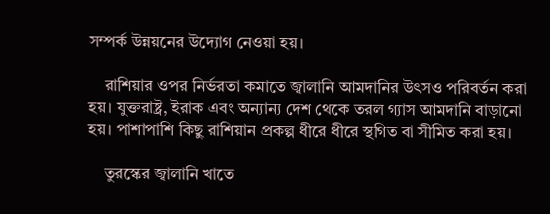সম্পর্ক উন্নয়নের উদ্যোগ নেওয়া হয়।

    রাশিয়ার ওপর নির্ভরতা কমাতে জ্বালানি আমদানির উৎসও পরিবর্তন করা হয়। যুক্তরাষ্ট্র, ইরাক এবং অন্যান্য দেশ থেকে তরল গ্যাস আমদানি বাড়ানো হয়। পাশাপাশি কিছু রাশিয়ান প্রকল্প ধীরে ধীরে স্থগিত বা সীমিত করা হয়।

    তুরস্কের জ্বালানি খাতে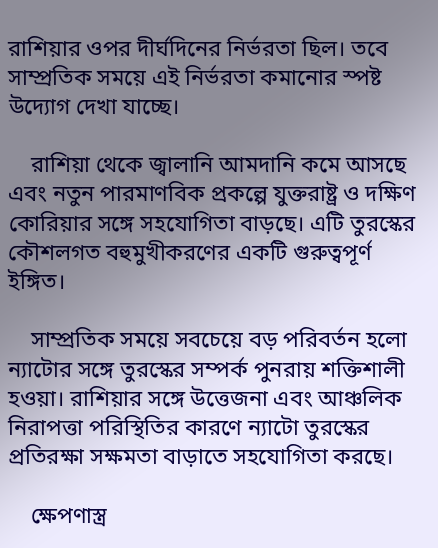রাশিয়ার ওপর দীর্ঘদিনের নির্ভরতা ছিল। তবে সাম্প্রতিক সময়ে এই নির্ভরতা কমানোর স্পষ্ট উদ্যোগ দেখা যাচ্ছে।

    রাশিয়া থেকে জ্বালানি আমদানি কমে আসছে এবং নতুন পারমাণবিক প্রকল্পে যুক্তরাষ্ট্র ও দক্ষিণ কোরিয়ার সঙ্গে সহযোগিতা বাড়ছে। এটি তুরস্কের কৌশলগত বহুমুখীকরণের একটি গুরুত্বপূর্ণ ইঙ্গিত।

    সাম্প্রতিক সময়ে সবচেয়ে বড় পরিবর্তন হলো ন্যাটোর সঙ্গে তুরস্কের সম্পর্ক পুনরায় শক্তিশালী হওয়া। রাশিয়ার সঙ্গে উত্তেজনা এবং আঞ্চলিক নিরাপত্তা পরিস্থিতির কারণে ন্যাটো তুরস্কের প্রতিরক্ষা সক্ষমতা বাড়াতে সহযোগিতা করছে।

    ক্ষেপণাস্ত্র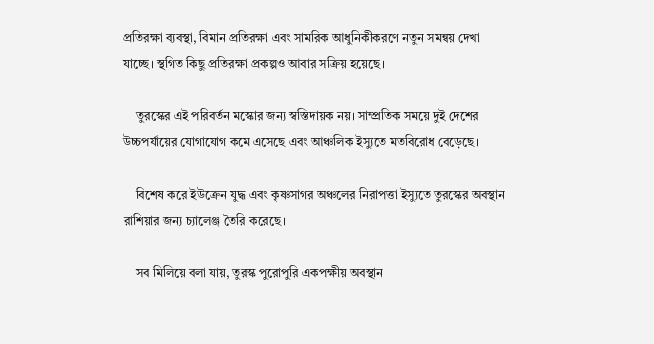প্রতিরক্ষা ব্যবস্থা, বিমান প্রতিরক্ষা এবং সামরিক আধুনিকীকরণে নতুন সমন্বয় দেখা যাচ্ছে। স্থগিত কিছু প্রতিরক্ষা প্রকল্পও আবার সক্রিয় হয়েছে।

    তুরস্কের এই পরিবর্তন মস্কোর জন্য স্বস্তিদায়ক নয়। সাম্প্রতিক সময়ে দুই দেশের উচ্চপর্যায়ের যোগাযোগ কমে এসেছে এবং আঞ্চলিক ইস্যুতে মতবিরোধ বেড়েছে।

    বিশেষ করে ইউক্রেন যুদ্ধ এবং কৃষ্ণসাগর অঞ্চলের নিরাপত্তা ইস্যুতে তুরস্কের অবস্থান রাশিয়ার জন্য চ্যালেঞ্জ তৈরি করেছে।

    সব মিলিয়ে বলা যায়, তুরস্ক পুরোপুরি একপক্ষীয় অবস্থান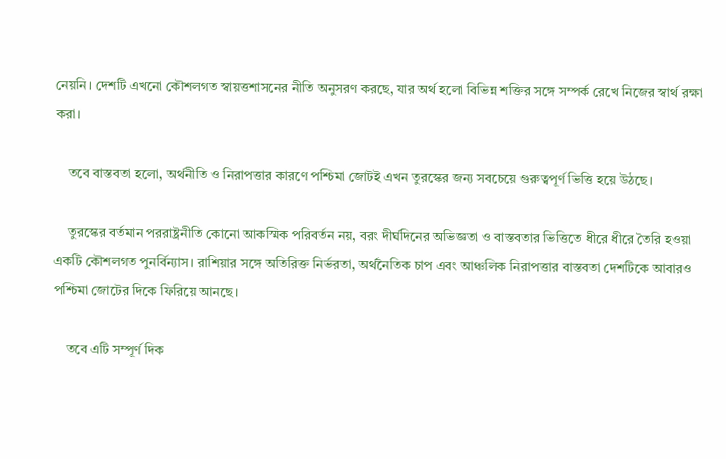নেয়নি। দেশটি এখনো কৌশলগত স্বায়ত্তশাসনের নীতি অনুসরণ করছে, যার অর্থ হলো বিভিন্ন শক্তির সঙ্গে সম্পর্ক রেখে নিজের স্বার্থ রক্ষা করা।

    তবে বাস্তবতা হলো, অর্থনীতি ও নিরাপত্তার কারণে পশ্চিমা জোটই এখন তুরস্কের জন্য সবচেয়ে গুরুত্বপূর্ণ ভিত্তি হয়ে উঠছে।

    তুরস্কের বর্তমান পররাষ্ট্রনীতি কোনো আকস্মিক পরিবর্তন নয়, বরং দীর্ঘদিনের অভিজ্ঞতা ও বাস্তবতার ভিত্তিতে ধীরে ধীরে তৈরি হওয়া একটি কৌশলগত পুনর্বিন্যাস। রাশিয়ার সঙ্গে অতিরিক্ত নির্ভরতা, অর্থনৈতিক চাপ এবং আঞ্চলিক নিরাপত্তার বাস্তবতা দেশটিকে আবারও পশ্চিমা জোটের দিকে ফিরিয়ে আনছে।

    তবে এটি সম্পূর্ণ দিক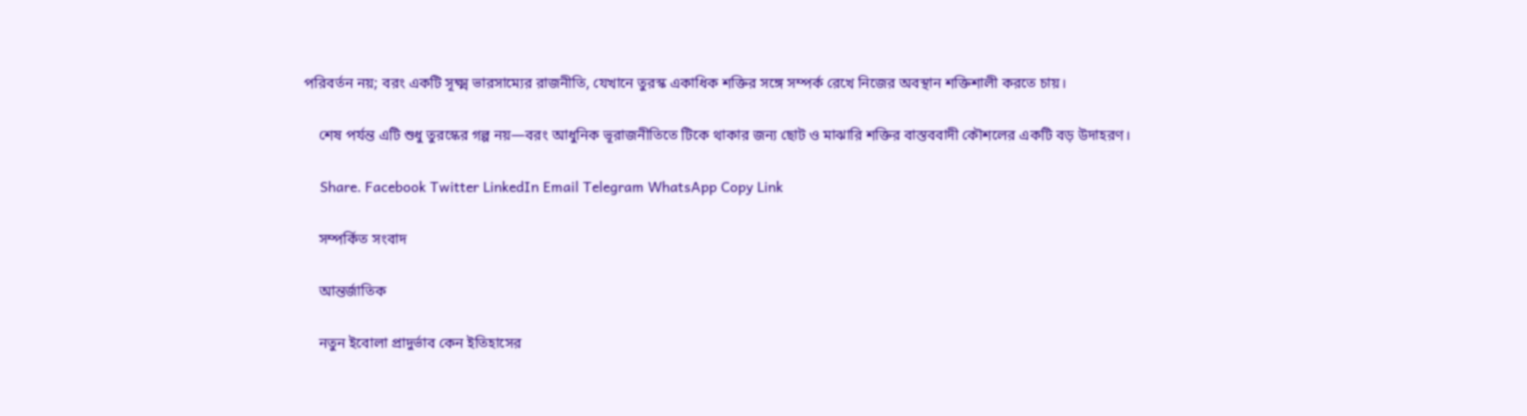পরিবর্তন নয়; বরং একটি সূক্ষ্ম ভারসাম্যের রাজনীতি, যেখানে তুরস্ক একাধিক শক্তির সঙ্গে সম্পর্ক রেখে নিজের অবস্থান শক্তিশালী করতে চায়।

    শেষ পর্যন্ত এটি শুধু তুরস্কের গল্প নয়—বরং আধুনিক ভূরাজনীতিতে টিকে থাকার জন্য ছোট ও মাঝারি শক্তির বাস্তববাদী কৌশলের একটি বড় উদাহরণ।

    Share. Facebook Twitter LinkedIn Email Telegram WhatsApp Copy Link

    সম্পর্কিত সংবাদ

    আন্তর্জাতিক

    নতুন ইবোলা প্রাদুর্ভাব কেন ইতিহাসের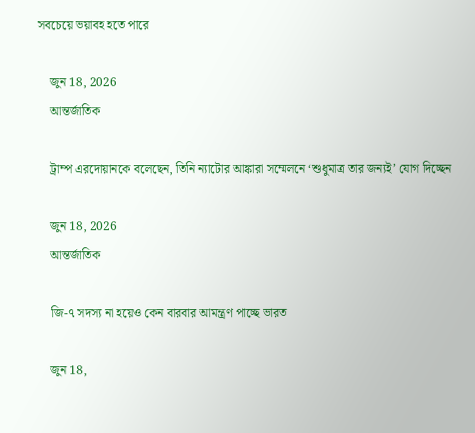সবচেয়ে ভয়াবহ হতে পারে

    জুন 18, 2026
    আন্তর্জাতিক

    ট্রাম্প এরদোয়ানকে বলেছেন, তিনি ন্যাটোর আঙ্কারা সম্মেলনে ‘শুধুমাত্র তার জন্যই’ যোগ দিচ্ছেন

    জুন 18, 2026
    আন্তর্জাতিক

    জি-৭ সদস্য না হয়েও কেন বারবার আমন্ত্রণ পাচ্ছে ভারত

    জুন 18,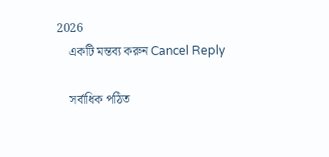2026
    একটি মন্তব্য করুন Cancel Reply

    সর্বাধিক পঠিত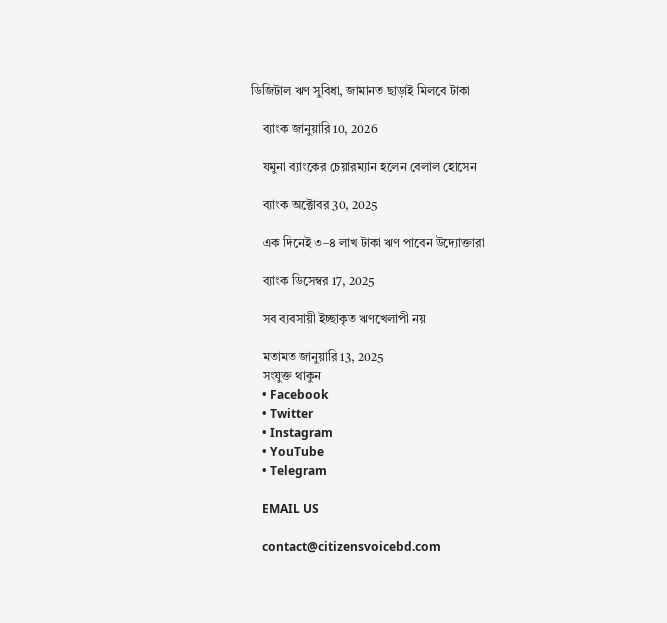ডিজিটাল ঋণ সুবিধা, জামানত ছাড়াই মিলবে টাকা

    ব্যাংক জানুয়ারি 10, 2026

    যমুনা ব্যাংকের চেয়ারম্যান হলেন বেলাল হোসেন

    ব্যাংক অক্টোবর 30, 2025

    এক দিনেই ৩–৪ লাখ টাকা ঋণ পাবেন উদ্যোক্তারা

    ব্যাংক ডিসেম্বর 17, 2025

    সব ব্যবসায়ী ইচ্ছাকৃত ঋণখেলাপী নয়

    মতামত জানুয়ারি 13, 2025
    সংযুক্ত থাকুন
    • Facebook
    • Twitter
    • Instagram
    • YouTube
    • Telegram

    EMAIL US

    contact@citizensvoicebd.com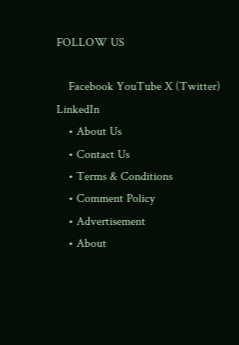FOLLOW US

    Facebook YouTube X (Twitter) LinkedIn
    • About Us
    • Contact Us
    • Terms & Conditions
    • Comment Policy
    • Advertisement
    • About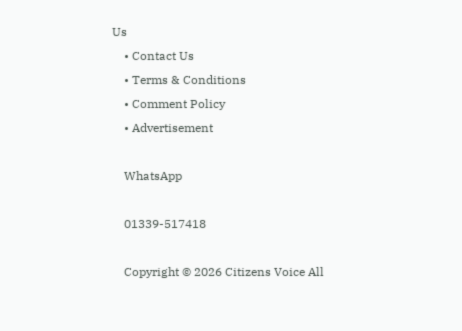Us
    • Contact Us
    • Terms & Conditions
    • Comment Policy
    • Advertisement

    WhatsApp

    01339-517418

    Copyright © 2026 Citizens Voice All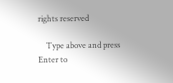rights reserved

    Type above and press Enter to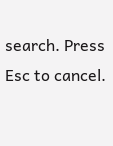search. Press Esc to cancel.